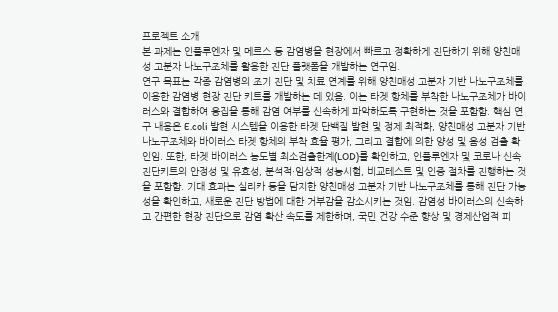프로젝트 소개
본 과제는 인플루엔자 및 메르스 등 감염병을 현장에서 빠르고 정확하게 진단하기 위해 양친매성 고분자 나노구조체를 활용한 진단 플랫폼을 개발하는 연구임.
연구 목표는 각종 감염병의 조기 진단 및 치료 연계를 위해 양친매성 고분자 기반 나노구조체를 이용한 감염병 현장 진단 키트를 개발하는 데 있음. 이는 타겟 항체를 부착한 나노구조체가 바이러스와 결합하여 응집을 통해 감염 여부를 신속하게 파악하도록 구현하는 것을 포함함. 핵심 연구 내용은 E.coli 발현 시스템을 이용한 타겟 단백질 발현 및 정제 최적화, 양친매성 고분자 기반 나노구조체와 바이러스 타겟 항체의 부착 효율 평가, 그리고 결합에 의한 양성 및 음성 검출 확인임. 또한, 타겟 바이러스 농도별 최소검출한계(LOD)를 확인하고, 인플루엔자 및 코로나 신속진단키트의 안정성 및 유효성, 분석적·임상적 성능시험, 비교테스트 및 인증 절차를 진행하는 것을 포함함. 기대 효과는 실리카 등을 담지한 양친매성 고분자 기반 나노구조체를 통해 진단 가능성을 확인하고, 새로운 진단 방법에 대한 거부감을 감소시키는 것임. 감염성 바이러스의 신속하고 간편한 현장 진단으로 감염 확산 속도를 제한하며, 국민 건강 수준 향상 및 경제산업적 피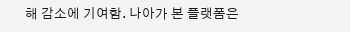해 감소에 기여함. 나아가 본 플랫폼은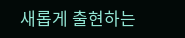새롭게 출현하는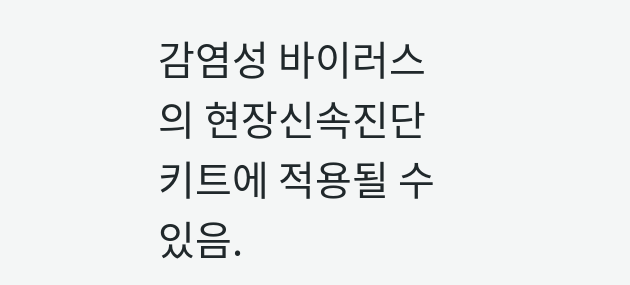감염성 바이러스의 현장신속진단 키트에 적용될 수 있음.